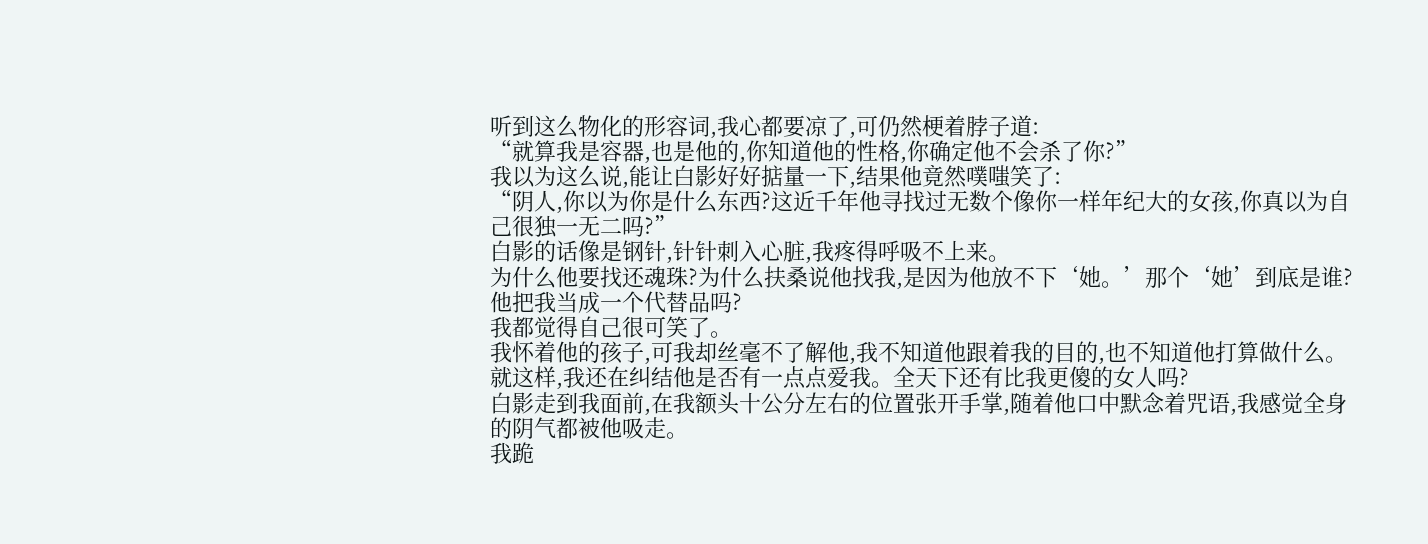听到这么物化的形容词,我心都要凉了,可仍然梗着脖子道:
“就算我是容器,也是他的,你知道他的性格,你确定他不会杀了你?”
我以为这么说,能让白影好好掂量一下,结果他竟然噗嗤笑了:
“阴人,你以为你是什么东西?这近千年他寻找过无数个像你一样年纪大的女孩,你真以为自己很独一无二吗?”
白影的话像是钢针,针针刺入心脏,我疼得呼吸不上来。
为什么他要找还魂珠?为什么扶桑说他找我,是因为他放不下‘她。’那个‘她’到底是谁?他把我当成一个代替品吗?
我都觉得自己很可笑了。
我怀着他的孩子,可我却丝毫不了解他,我不知道他跟着我的目的,也不知道他打算做什么。
就这样,我还在纠结他是否有一点点爱我。全天下还有比我更傻的女人吗?
白影走到我面前,在我额头十公分左右的位置张开手掌,随着他口中默念着咒语,我感觉全身的阴气都被他吸走。
我跪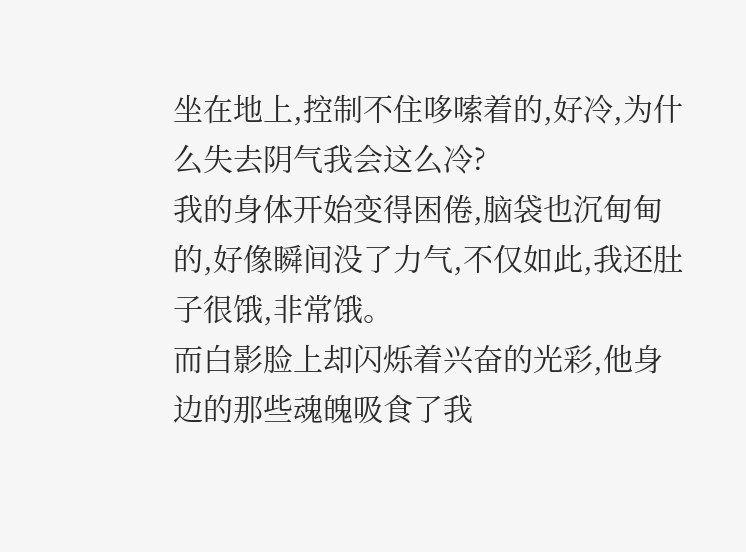坐在地上,控制不住哆嗦着的,好冷,为什么失去阴气我会这么冷?
我的身体开始变得困倦,脑袋也沉甸甸的,好像瞬间没了力气,不仅如此,我还肚子很饿,非常饿。
而白影脸上却闪烁着兴奋的光彩,他身边的那些魂魄吸食了我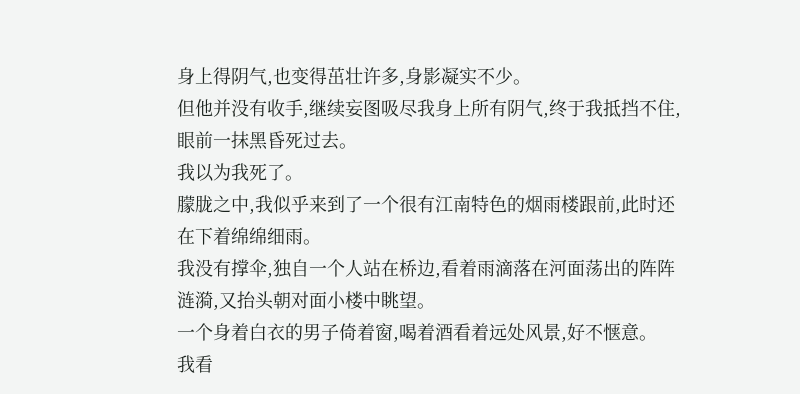身上得阴气,也变得茁壮许多,身影凝实不少。
但他并没有收手,继续妄图吸尽我身上所有阴气,终于我抵挡不住,眼前一抹黑昏死过去。
我以为我死了。
朦胧之中,我似乎来到了一个很有江南特色的烟雨楼跟前,此时还在下着绵绵细雨。
我没有撑伞,独自一个人站在桥边,看着雨滴落在河面荡出的阵阵涟漪,又抬头朝对面小楼中眺望。
一个身着白衣的男子倚着窗,喝着酒看着远处风景,好不惬意。
我看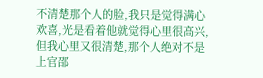不清楚那个人的脸,我只是觉得满心欢喜,光是看着他就觉得心里很高兴,但我心里又很清楚,那个人绝对不是上官邵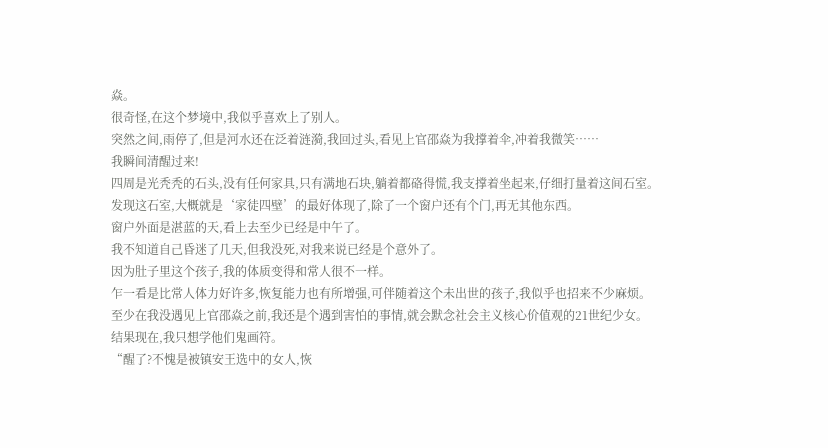焱。
很奇怪,在这个梦境中,我似乎喜欢上了别人。
突然之间,雨停了,但是河水还在泛着涟漪,我回过头,看见上官邵焱为我撑着伞,冲着我微笑……
我瞬间清醒过来!
四周是光秃秃的石头,没有任何家具,只有满地石块,躺着都硌得慌,我支撑着坐起来,仔细打量着这间石室。
发现这石室,大概就是‘家徒四壁’的最好体现了,除了一个窗户还有个门,再无其他东西。
窗户外面是湛蓝的天,看上去至少已经是中午了。
我不知道自己昏迷了几天,但我没死,对我来说已经是个意外了。
因为肚子里这个孩子,我的体质变得和常人很不一样。
乍一看是比常人体力好许多,恢复能力也有所增强,可伴随着这个未出世的孩子,我似乎也招来不少麻烦。
至少在我没遇见上官邵焱之前,我还是个遇到害怕的事情,就会默念社会主义核心价值观的21世纪少女。
结果现在,我只想学他们鬼画符。
“醒了?不愧是被镇安王选中的女人,恢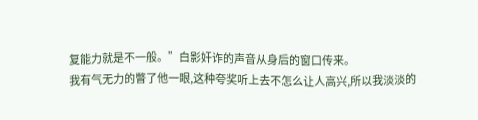复能力就是不一般。”白影奸诈的声音从身后的窗口传来。
我有气无力的瞥了他一眼,这种夸奖听上去不怎么让人高兴,所以我淡淡的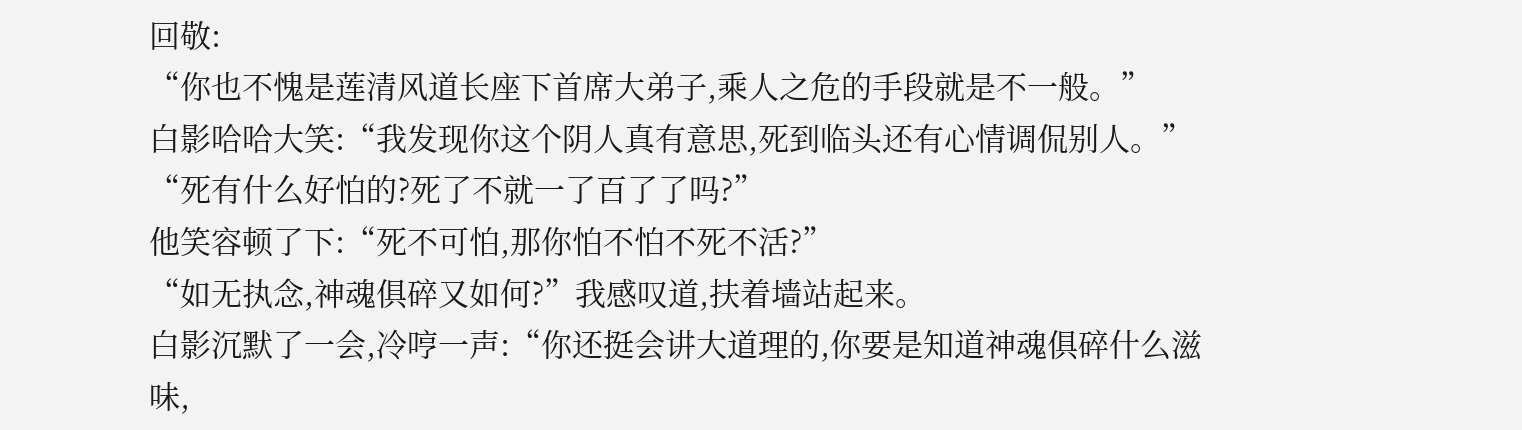回敬:
“你也不愧是莲清风道长座下首席大弟子,乘人之危的手段就是不一般。”
白影哈哈大笑:“我发现你这个阴人真有意思,死到临头还有心情调侃别人。”
“死有什么好怕的?死了不就一了百了了吗?”
他笑容顿了下:“死不可怕,那你怕不怕不死不活?”
“如无执念,神魂俱碎又如何?”我感叹道,扶着墙站起来。
白影沉默了一会,冷哼一声:“你还挺会讲大道理的,你要是知道神魂俱碎什么滋味,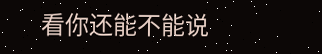看你还能不能说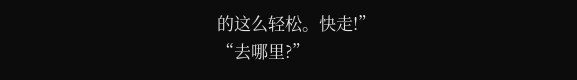的这么轻松。快走!”
“去哪里?”